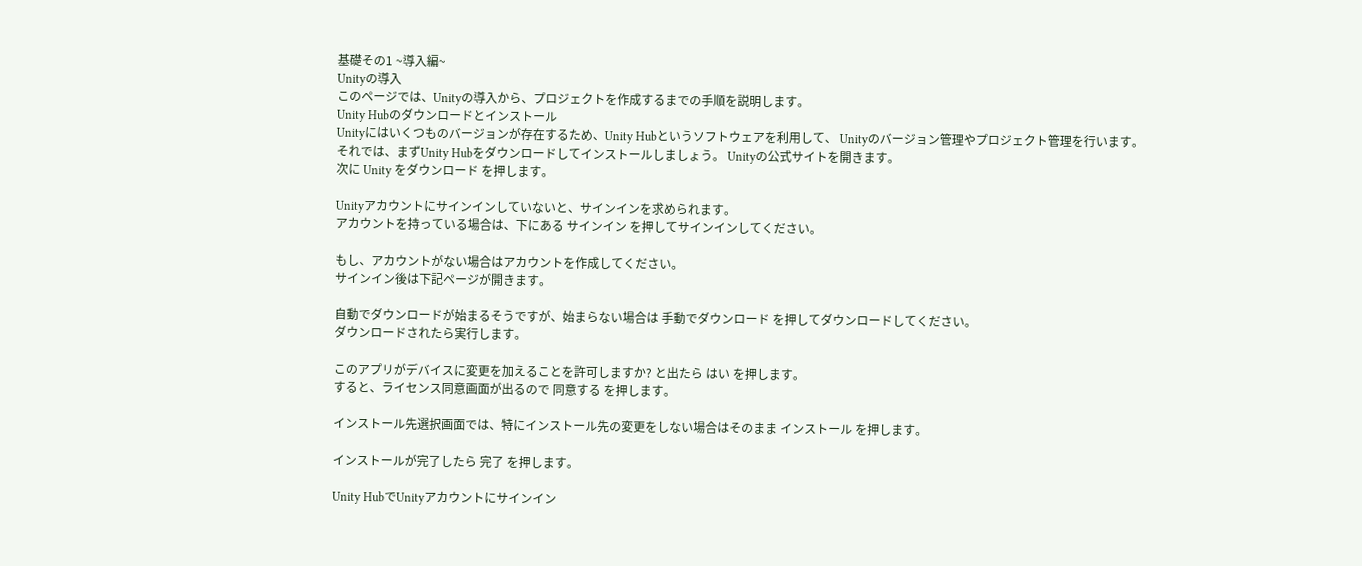基礎その1 ~導入編~
Unityの導入
このページでは、Unityの導入から、プロジェクトを作成するまでの手順を説明します。
Unity Hubのダウンロードとインストール
Unityにはいくつものバージョンが存在するため、Unity Hubというソフトウェアを利用して、 Unityのバージョン管理やプロジェクト管理を行います。
それでは、まずUnity Hubをダウンロードしてインストールしましょう。 Unityの公式サイトを開きます。
次に Unity をダウンロード を押します。

Unityアカウントにサインインしていないと、サインインを求められます。
アカウントを持っている場合は、下にある サインイン を押してサインインしてください。

もし、アカウントがない場合はアカウントを作成してください。
サインイン後は下記ページが開きます。

自動でダウンロードが始まるそうですが、始まらない場合は 手動でダウンロード を押してダウンロードしてください。
ダウンロードされたら実行します。

このアプリがデバイスに変更を加えることを許可しますか? と出たら はい を押します。
すると、ライセンス同意画面が出るので 同意する を押します。

インストール先選択画面では、特にインストール先の変更をしない場合はそのまま インストール を押します。

インストールが完了したら 完了 を押します。

Unity HubでUnityアカウントにサインイン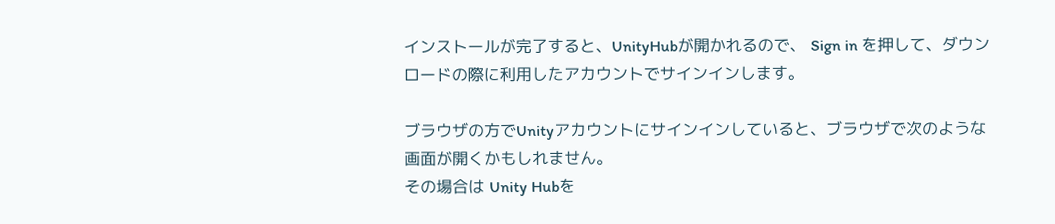インストールが完了すると、UnityHubが開かれるので、 Sign in を押して、ダウンロードの際に利用したアカウントでサインインします。

ブラウザの方でUnityアカウントにサインインしていると、ブラウザで次のような画面が開くかもしれません。
その場合は Unity Hubを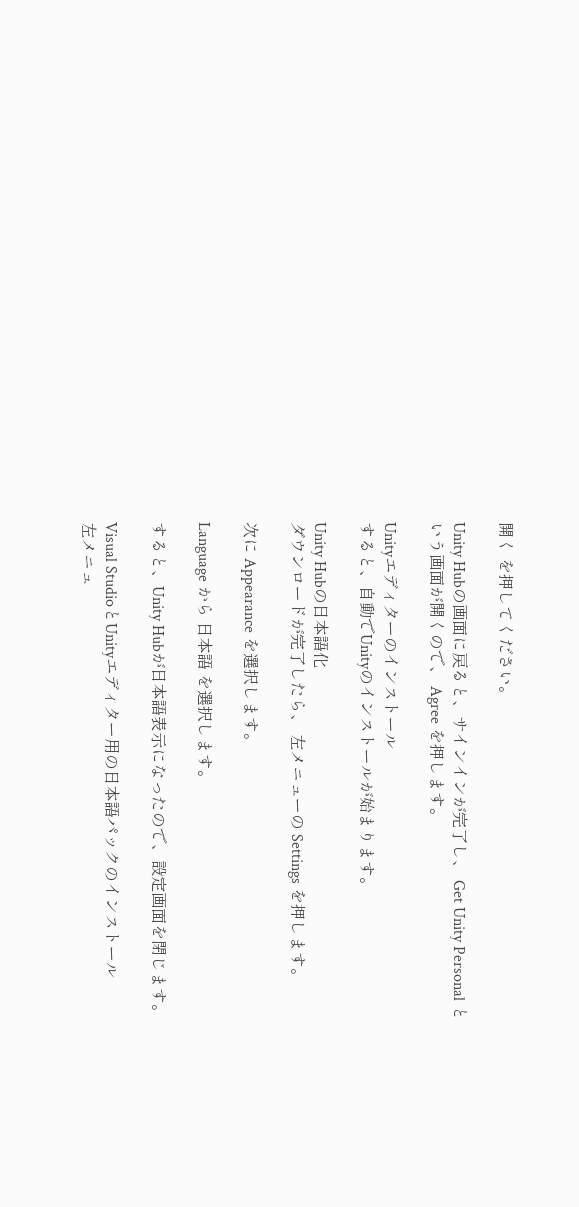開く を押してください。

Unity Hubの画面に戻ると、サインインが完了し、 Get Unity Personal という画面が開くので、 Agree を押します。

Unityエディターのインストール
すると、自動でUnityのインストールが始まります。

Unity Hubの日本語化
ダウンロードが完了したら、 左メニューの Settings を押します。

次に Appearance を選択します。

Language から 日本語 を選択します。

すると、Unity Hubが日本語表示になったので、設定画面を閉じます。

Visual StudioとUnityエディター用の日本語パックのインストール
左メニュ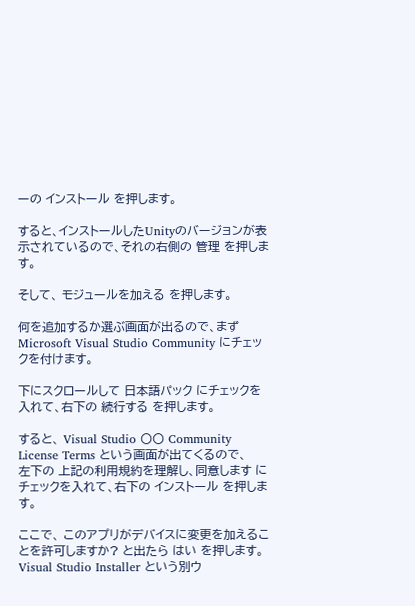ーの インストール を押します。

すると、インストールしたUnityのバージョンが表示されているので、それの右側の 管理 を押します。

そして、 モジュールを加える を押します。

何を追加するか選ぶ画面が出るので、まず Microsoft Visual Studio Community にチェックを付けます。

下にスクロールして 日本語パック にチェックを入れて、右下の 続行する を押します。

すると、 Visual Studio 〇〇 Community License Terms という画面が出てくるので、
左下の 上記の利用規約を理解し、同意します にチェックを入れて、右下の インストール を押します。

ここで、 このアプリがデバイスに変更を加えることを許可しますか? と出たら はい を押します。
Visual Studio Installer という別ウ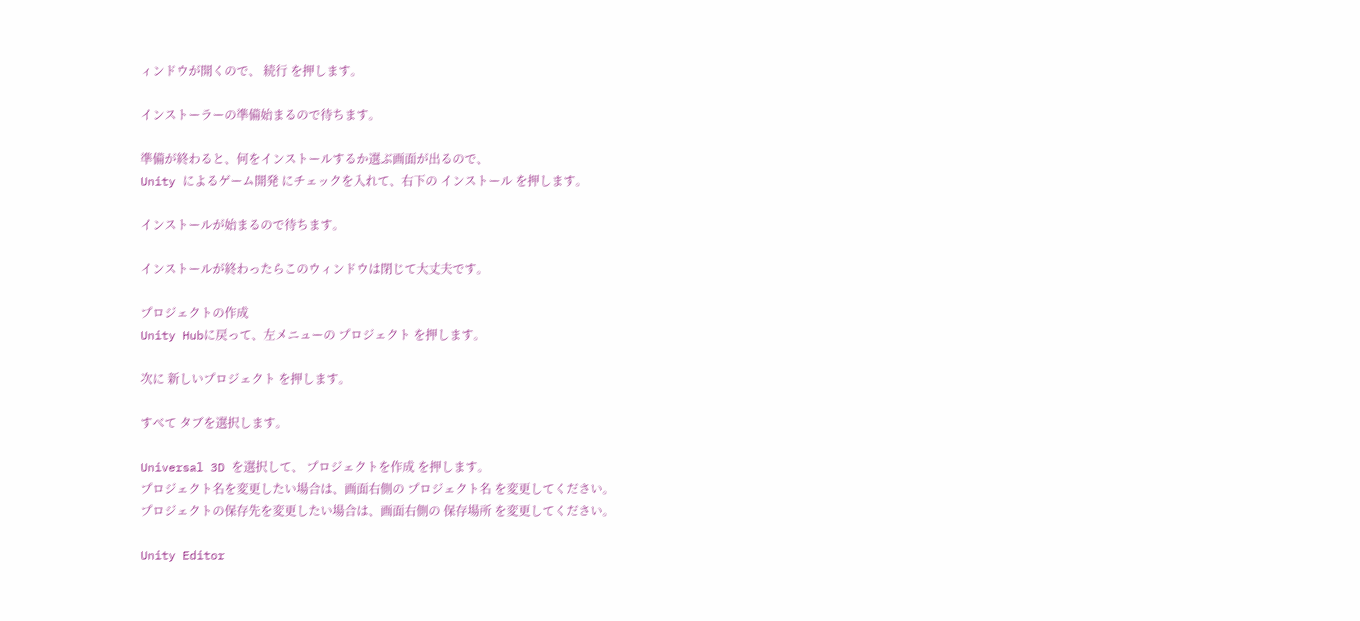ィンドウが開くので、 続行 を押します。

インストーラーの準備始まるので待ちます。

準備が終わると、何をインストールするか選ぶ画面が出るので、
Unity によるゲーム開発 にチェックを入れて、右下の インストール を押します。

インストールが始まるので待ちます。

インストールが終わったらこのウィンドウは閉じて大丈夫です。

プロジェクトの作成
Unity Hubに戻って、左メニューの プロジェクト を押します。

次に 新しいプロジェクト を押します。

すべて タブを選択します。

Universal 3D を選択して、 プロジェクトを作成 を押します。
プロジェクト名を変更したい場合は、画面右側の プロジェクト名 を変更してください。
プロジェクトの保存先を変更したい場合は、画面右側の 保存場所 を変更してください。

Unity Editor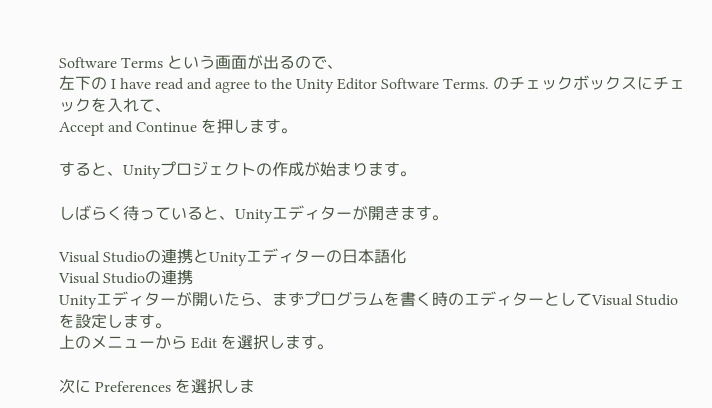Software Terms という画面が出るので、
左下の I have read and agree to the Unity Editor Software Terms. のチェックボックスにチェックを入れて、
Accept and Continue を押します。

すると、Unityプロジェクトの作成が始まります。

しばらく待っていると、Unityエディターが開きます。

Visual Studioの連携とUnityエディターの日本語化
Visual Studioの連携
Unityエディターが開いたら、まずプログラムを書く時のエディターとしてVisual Studioを設定します。
上のメニューから Edit を選択します。

次に Preferences を選択しま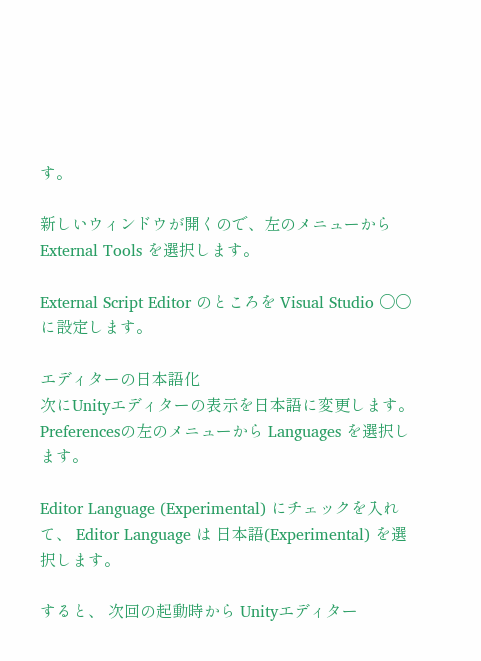す。

新しいウィンドウが開くので、左のメニューから External Tools を選択します。

External Script Editor のところを Visual Studio 〇〇 に設定します。

エディターの日本語化
次にUnityエディターの表示を日本語に変更します。
Preferencesの左のメニューから Languages を選択します。

Editor Language (Experimental) にチェックを入れて、 Editor Language は 日本語(Experimental) を選択します。

すると、 次回の起動時から Unityエディター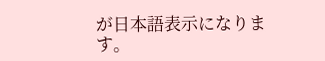が日本語表示になります。